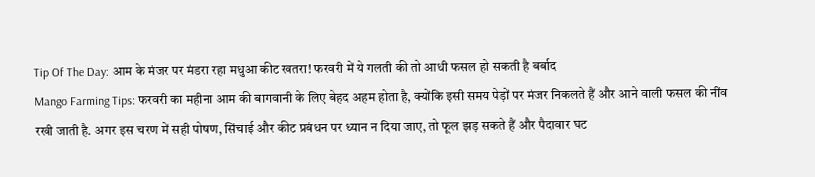Tip Of The Day: आम के मंजर पर मंडरा रहा मधुआ कीट खतरा! फरवरी में ये गलती की तो आधी फसल हो सकती है बर्बाद
Mango Farming Tips: फरवरी का महीना आम की बागवानी के लिए बेहद अहम होता है, क्योंकि इसी समय पेड़ों पर मंजर निकलते हैं और आने वाली फसल की नींव रखी जाती है. अगर इस चरण में सही पोषण, सिंचाई और कीट प्रबंधन पर ध्यान न दिया जाए, तो फूल झड़ सकते हैं और पैदावार घट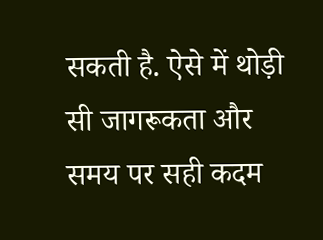सकती है. ऐसे में थोड़ी सी जागरूकता और समय पर सही कदम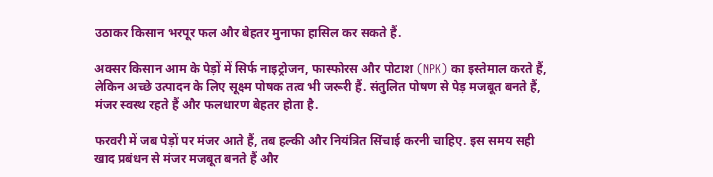उठाकर किसान भरपूर फल और बेहतर मुनाफा हासिल कर सकते हैं.

अक्सर किसान आम के पेड़ों में सिर्फ नाइट्रोजन, फास्फोरस और पोटाश (NPK) का इस्तेमाल करते हैं, लेकिन अच्छे उत्पादन के लिए सूक्ष्म पोषक तत्व भी जरूरी हैं. संतुलित पोषण से पेड़ मजबूत बनते हैं, मंजर स्वस्थ रहते हैं और फलधारण बेहतर होता है.

फरवरी में जब पेड़ों पर मंजर आते हैं, तब हल्की और नियंत्रित सिंचाई करनी चाहिए. इस समय सही खाद प्रबंधन से मंजर मजबूत बनते हैं और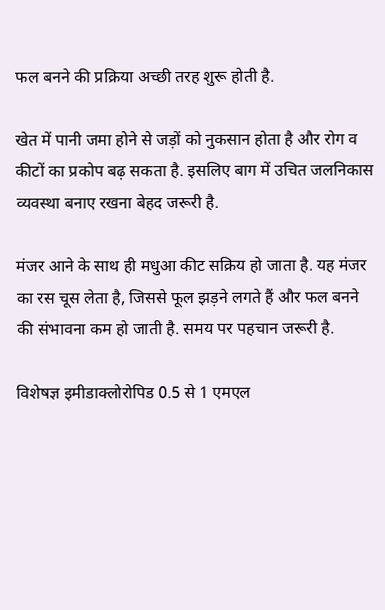फल बनने की प्रक्रिया अच्छी तरह शुरू होती है.

खेत में पानी जमा होने से जड़ों को नुकसान होता है और रोग व कीटों का प्रकोप बढ़ सकता है. इसलिए बाग में उचित जलनिकास व्यवस्था बनाए रखना बेहद जरूरी है.

मंजर आने के साथ ही मधुआ कीट सक्रिय हो जाता है. यह मंजर का रस चूस लेता है, जिससे फूल झड़ने लगते हैं और फल बनने की संभावना कम हो जाती है. समय पर पहचान जरूरी है.

विशेषज्ञ इमीडाक्लोरोपिड 0.5 से 1 एमएल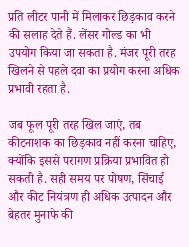प्रति लीटर पानी में मिलाकर छिड़काव करने की सलाह देते हैं. लेंसर गोल्ड का भी उपयोग किया जा सकता है. मंजर पूरी तरह खिलने से पहले दवा का प्रयोग करना अधिक प्रभावी रहता है.

जब फूल पूरी तरह खिल जाएं, तब कीटनाशक का छिड़काव नहीं करना चाहिए, क्योंकि इससे परागण प्रक्रिया प्रभावित हो सकती है. सही समय पर पोषण, सिंचाई और कीट नियंत्रण ही अधिक उत्पादन और बेहतर मुनाफे की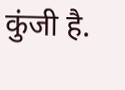कुंजी है.